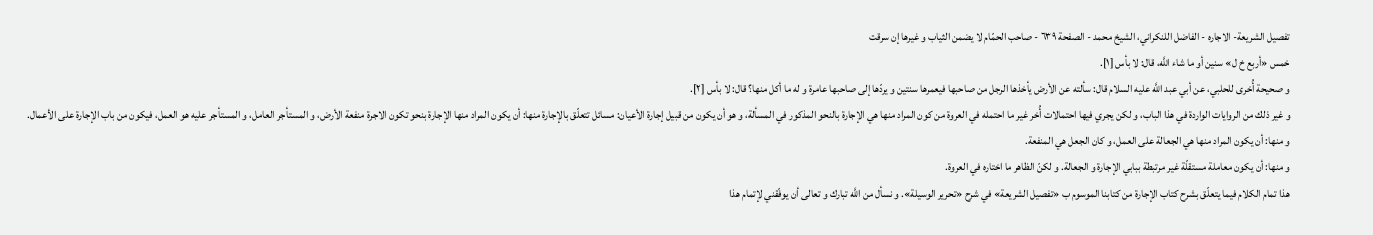تفصيل الشريعة- الاجاره - الفاضل اللنكراني، الشيخ محمد - الصفحة ٦٣٩ - صاحب الحمّام لا يضمن الثياب و غيرها إن سرقت
خمس «أربع خ ل» سنين أو ما شاء اللَّه، قال: لا بأس [١].
و صحيحة أُخرى للحلبي، عن أبي عبد اللَّه عليه السلام قال: سألته عن الأرض يأخذها الرجل من صاحبها فيعمرها سنتين و يردّها إلى صاحبها عامرة و له ما أكل منها؟ قال: لا بأس [٢].
و غير ذلك من الروايات الواردة في هذا الباب، و لكن يجري فيها احتمالات أُخر غير ما احتمله في العروة من كون المراد منها هي الإجارة بالنحو المذكور في المسألة، و هو أن يكون من قبيل إجارة الأعيان: مسائل تتعلّق بالإجارة منها: أن يكون المراد منها الإجارة بنحو تكون الاجرة منفعة الأرض، و المستأجر العامل، و المستأجر عليه هو العمل، فيكون من باب الإجارة على الأعمال.
و منها: أن يكون المراد منها هي الجعالة على العمل، و كان الجعل هي المنفعة.
و منها: أن يكون معاملة مستقلّة غير مرتبطة ببابي الإجارة و الجعالة. و لكنّ الظاهر ما اختاره في العروة.
هذا تمام الكلام فيما يتعلّق بشرح كتاب الإجارة من كتابنا الموسوم ب «تفصيل الشريعة» في شرح «تحرير الوسيلة». و نسأل من اللَّه تبارك و تعالى أن يوفّقني لإتمام هذا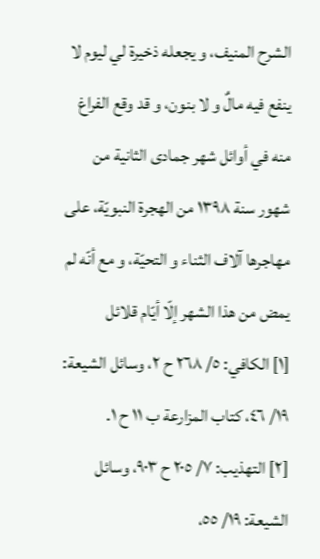الشرح المنيف، و يجعله ذخيرة لي ليوم لا ينفع فيه مالٌ و لا بنون، و قد وقع الفراغ منه في أوائل شهر جمادى الثانية من شهور سنة ١٣٩٨ من الهجرة النبويّة، على مهاجرها آلاف الثناء و التحيّة، و مع أنّه لم يمض من هذا الشهر إلّا أيّام قلائل
[١] الكافي: ٥/ ٢٦٨ ح ٢، وسائل الشيعة: ١٩/ ٤٦، كتاب المزارعة ب ١١ ح ١.
[٢] التهذيب: ٧/ ٢٠٥ ح ٩٠٣، وسائل الشيعة: ١٩/ ٥٥،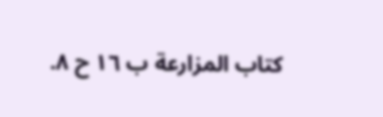كتاب المزارعة ب ١٦ ح ٨.